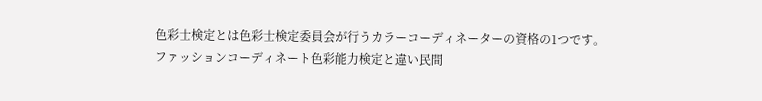色彩士検定とは色彩士検定委員会が行うカラーコーディネーターの資格の1つです。
ファッションコーディネート色彩能力検定と違い民間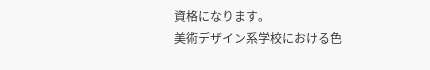資格になります。
美術デザイン系学校における色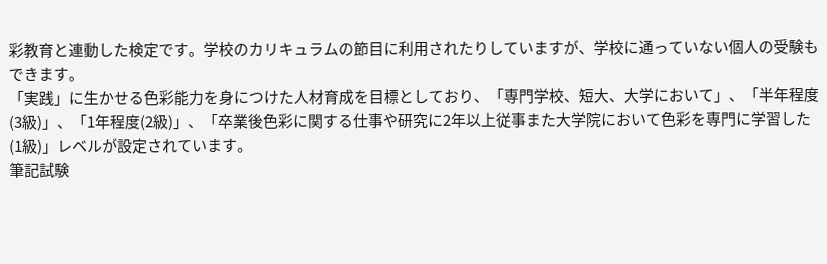彩教育と連動した検定です。学校のカリキュラムの節目に利用されたりしていますが、学校に通っていない個人の受験もできます。
「実践」に生かせる色彩能力を身につけた人材育成を目標としており、「専門学校、短大、大学において」、「半年程度(3級)」、「1年程度(2級)」、「卒業後色彩に関する仕事や研究に2年以上従事また大学院において色彩を専門に学習した(1級)」レベルが設定されています。
筆記試験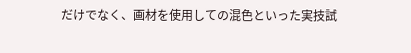だけでなく、画材を使用しての混色といった実技試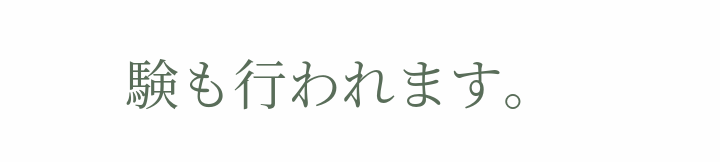験も行われます。